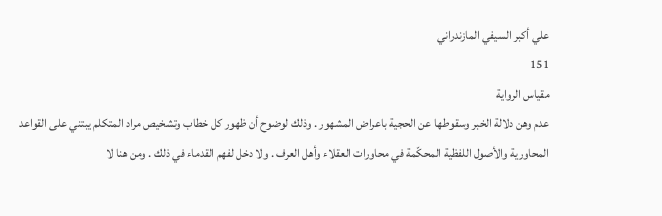علي أكبر السيفي المازندراني
151
مقياس الرواية
عدم وهن دلالة الخبر وسقوطها عن الحجية باعراض المشهور . وذلك لوضوح أن ظهور كل خطاب وتشخيص مراد المتكلم يبتني على القواعد المحاورية والأصول اللفظية المحكّمة في محاورات العقلاء وأهل العرف . ولا دخل لفهم القدماء في ذلك . ومن هنا لا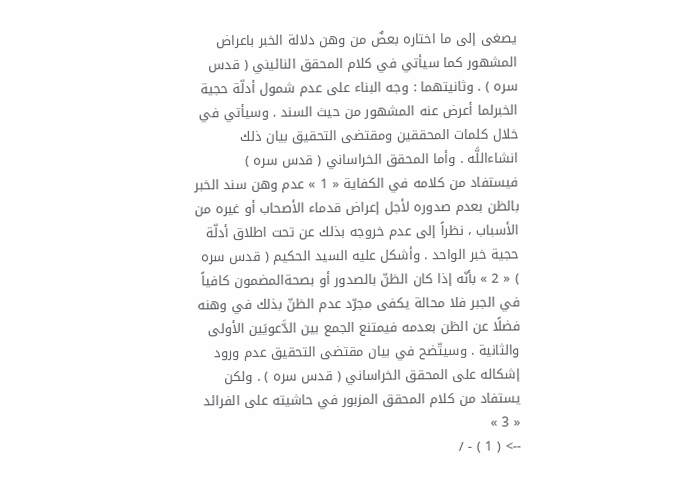يصغى إلى ما اختاره بعضٌ من وهن دلالة الخبر باعراض المشهور كما سيأتي في كلام المحقق النائيني ( قدس سره ) . وثانيتهما : وجه البناء على عدم شمول أدلّة حجية الخبرلما أعرض عنه المشهور من حيث السند . وسيأتي في خلال كلمات المحققين ومقتضى التحقيق بيان ذلك انشاءاللَّه . وأما المحقق الخراساني ( قدس سره ) فيستفاد من كلامه في الكفاية « 1 » عدم وهن سند الخبر بالظن بعدم صدوره لأجل إعراض قدماء الأصحاب أو غيره من الأسباب ، نظراً إلى عدم خروجه بذلك عن تحت اطلاق أدلّة حجية خبر الواحد . وأشكل عليه السيد الحكيم ( قدس سره ) « 2 » بأنّه إذا كان الظنّ بالصدور أو بصحةالمضمون كافياً في الجبر فلا محالة يكفى مجرّد عدم الظنّ بذلك في وهنه فضلًا عن الظن بعدمه فيمتنع الجمع بين الدَّعويَين الأولى والثانية . وسيتّضح في بيان مقتضى التحقيق عدم ورود إشكاله على المحقق الخراساني ( قدس سره ) . ولكن يستفاد من كلام المحقق المزبور في حاشيته على الفرائد « 3 »
--> ( 1 ) - /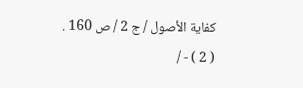كفاية الأصول / ج 2 / ص 160 . ( 2 ) - /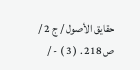حقايق الأصول / ج 2 / ص 218 . ( 3 ) - /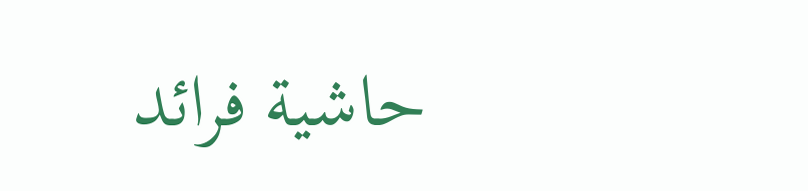حاشية فرائد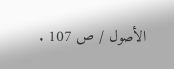الأصول / ص 107 .